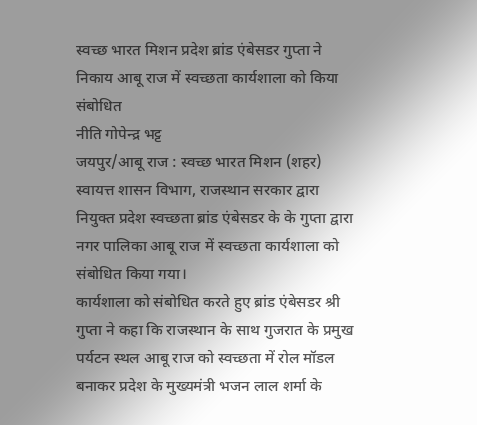स्वच्छ भारत मिशन प्रदेश ब्रांड एंबेसडर गुप्ता ने निकाय आबू राज में स्वच्छता कार्यशाला को किया संबोधित
नीति गोपेन्द्र भट्ट
जयपुर/आबू राज : स्वच्छ भारत मिशन (शहर) स्वायत्त शासन विभाग, राजस्थान सरकार द्वारा नियुक्त प्रदेश स्वच्छता ब्रांड एंबेसडर के के गुप्ता द्वारा नगर पालिका आबू राज में स्वच्छता कार्यशाला को संबोधित किया गया।
कार्यशाला को संबोधित करते हुए ब्रांड एंबेसडर श्री गुप्ता ने कहा कि राजस्थान के साथ गुजरात के प्रमुख पर्यटन स्थल आबू राज को स्वच्छता में रोल मॉडल बनाकर प्रदेश के मुख्यमंत्री भजन लाल शर्मा के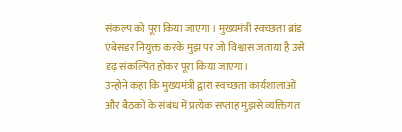संकल्प को पूरा किया जाएगा । मुख्यमंत्री स्वच्छता ब्रांड एंबेसडर नियुक्त करके मुझ पर जो विश्वास जताया है उसे दृढ़ संकल्पित होकर पूरा किया जाएगा।
उन्होने कहा कि मुख्यमंत्री द्वारा स्वच्छता कार्यशालाओं और बैठकों के संबंध में प्रत्येक सप्ताह मुझसे व्यक्तिगत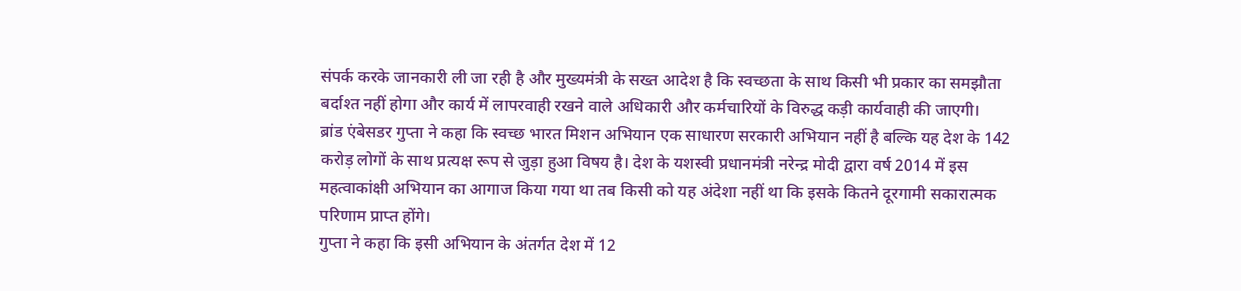संपर्क करके जानकारी ली जा रही है और मुख्यमंत्री के सख्त आदेश है कि स्वच्छता के साथ किसी भी प्रकार का समझौता बर्दाश्त नहीं होगा और कार्य में लापरवाही रखने वाले अधिकारी और कर्मचारियों के विरुद्ध कड़ी कार्यवाही की जाएगी।
ब्रांड एंबेसडर गुप्ता ने कहा कि स्वच्छ भारत मिशन अभियान एक साधारण सरकारी अभियान नहीं है बल्कि यह देश के 142 करोड़ लोगों के साथ प्रत्यक्ष रूप से जुड़ा हुआ विषय है। देश के यशस्वी प्रधानमंत्री नरेन्द्र मोदी द्वारा वर्ष 2014 में इस महत्वाकांक्षी अभियान का आगाज किया गया था तब किसी को यह अंदेशा नहीं था कि इसके कितने दूरगामी सकारात्मक परिणाम प्राप्त होंगे।
गुप्ता ने कहा कि इसी अभियान के अंतर्गत देश में 12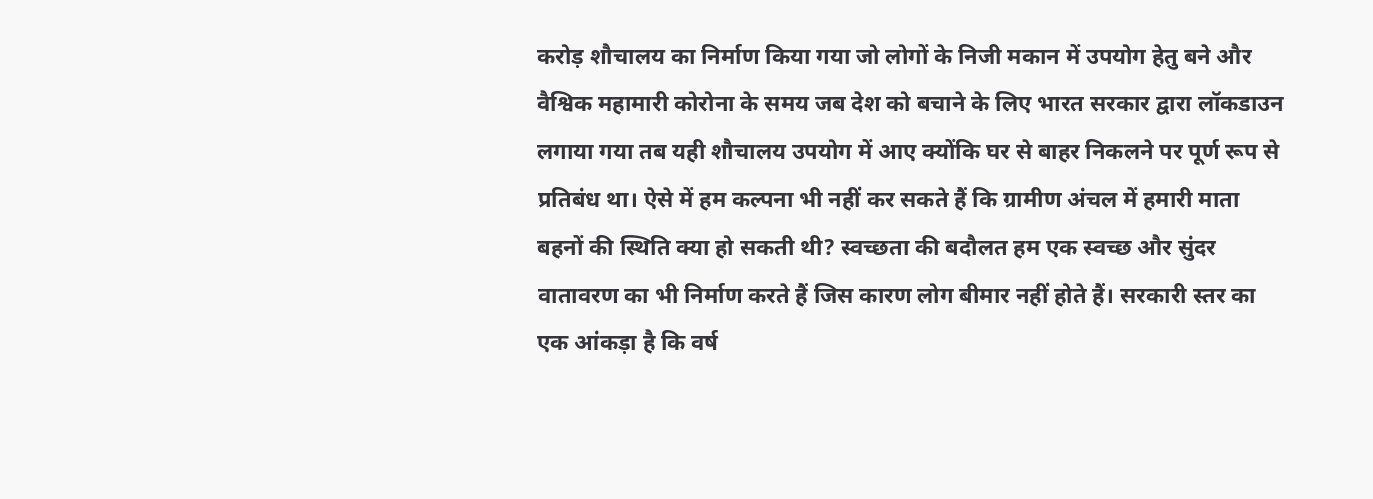करोड़ शौचालय का निर्माण किया गया जो लोगों के निजी मकान में उपयोग हेतु बने और वैश्विक महामारी कोरोना के समय जब देश को बचाने के लिए भारत सरकार द्वारा लॉकडाउन लगाया गया तब यही शौचालय उपयोग में आए क्योंकि घर से बाहर निकलने पर पूर्ण रूप से प्रतिबंध था। ऐसे में हम कल्पना भी नहीं कर सकते हैं कि ग्रामीण अंचल में हमारी माता बहनों की स्थिति क्या हो सकती थी? स्वच्छता की बदौलत हम एक स्वच्छ और सुंदर वातावरण का भी निर्माण करते हैं जिस कारण लोग बीमार नहीं होते हैं। सरकारी स्तर का एक आंकड़ा है कि वर्ष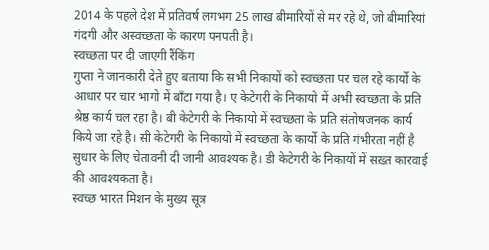2014 के पहले देश में प्रतिवर्ष लगभग 25 लाख बीमारियों से मर रहे थे, जो बीमारियां गंदगी और अस्वच्छता के कारण पनपती है।
स्वच्छता पर दी जाएगी रैंकिंग
गुप्ता ने जानकारी देते हुए बताया कि सभी निकायों को स्वच्छता पर चल रहे कार्यो के आधार पर चार भागो में बाँटा गया है। ए केटेगरी के निकायो में अभी स्वच्छता के प्रति श्रेष्ठ कार्य चल रहा है। बी केटेगरी के निकायो में स्वच्छता के प्रति संतोषजनक कार्य किये जा रहे है। सी केटेगरी के निकायो में स्वच्छता के कार्यो के प्रति गंभीरता नहीं है सुधार के लिए चेतावनी दी जानी आवश्यक है। डी केटेगरी के निकायों में सख़्त कारवाई की आवश्यकता है।
स्वच्छ भारत मिशन के मुख्य सूत्र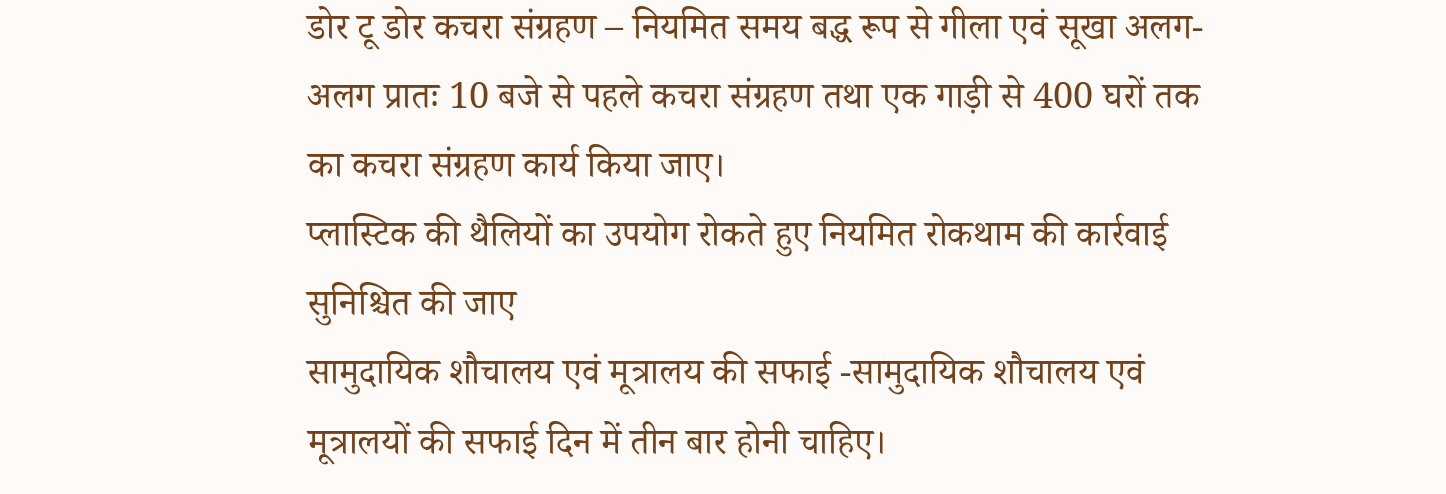डोर टू डोर कचरा संग्रहण – नियमित समय बद्ध रूप से गीला एवं सूखा अलग-अलग प्रातः 10 बजे से पहले कचरा संग्रहण तथा एक गाड़ी से 400 घरों तक का कचरा संग्रहण कार्य किया जाए।
प्लास्टिक की थैलियों का उपयोग रोकते हुए नियमित रोकथाम की कार्रवाई सुनिश्चित की जाए
सामुदायिक शौचालय एवं मूत्रालय की सफाई -सामुदायिक शौचालय एवं मूत्रालयों की सफाई दिन में तीन बार होनी चाहिए।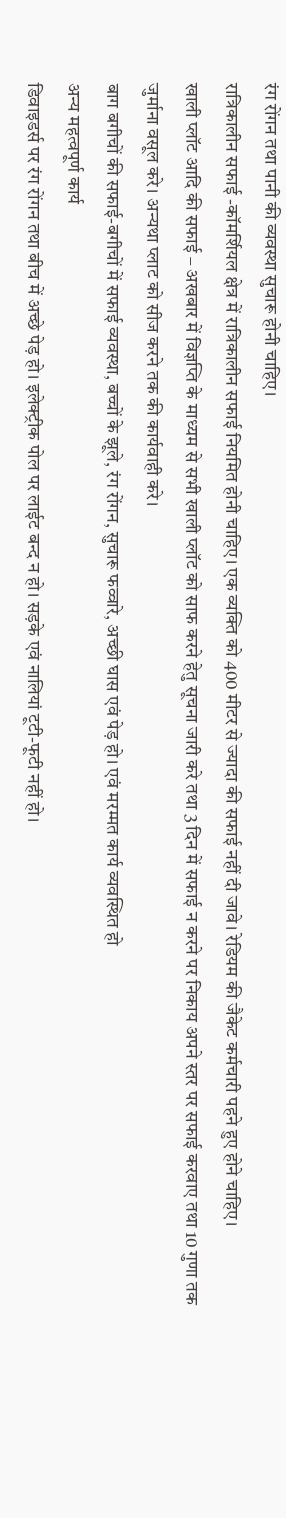रंग रोंगन तथा पानी की व्यवस्था सुचारू होनी चाहिए।
रात्रिकालीन सफाई -कॉमर्शियल क्षेत्र में रात्रिकालीन सफाई नियमित होनी चाहिए। एक व्यक्ति को 400 मीटर से ज्यादा की सफाई नहीं दी जावे। रेडियम की जैकेट कर्मचारी पहने हुए होने चाहिए।
खाली प्लॉट आदि की सफाई – अखबार में विज्ञप्ति के माध्यम से सभी खाली प्लॉट को साफ करने हेतु सूचना जारी करे तथा 3 दिन में सफाई न करने पर निकाय अपने स्तर पर सफाई करवाए तथा 10 गुणा तक जुर्माना वसूल करे। अन्यथा प्लाट को सीज करने तक की कार्यवाही करे।
बाग बगीचों की सफाई-बगीचों में सफाई व्यवस्था, बच्चों के झूले, रंग रोंगन, सुचारू फव्वारे, अच्छी घास एवं पेड़ हो। एवं मरम्मत कार्य व्यवस्थित हो
अन्य महत्वपूर्ण कार्य
डिवाइडर्स पर रंग रोंगन तथा बीच में अच्छे पेड़ हो। इलेक्ट्रीक पोल पर लाईट बन्द न हो। सड़के एवं नालियां टूटी-फूटी नहीं हो।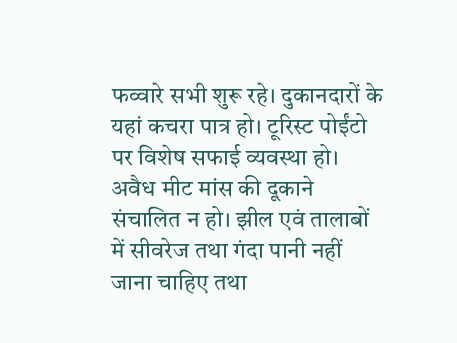फव्वारे सभी शुरू रहे। दुकानदारों के यहां कचरा पात्र हो। टूरिस्ट पोईंटो पर विशेष सफाई व्यवस्था हो। अवैध मीट मांस की दूकाने संचालित न हो। झील एवं तालाबों में सीवरेज तथा गंदा पानी नहीं जाना चाहिए तथा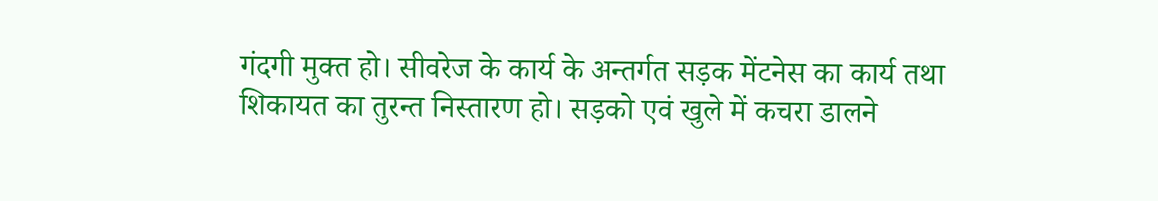गंदगी मुक्त हो। सीवरेज के कार्य के अन्तर्गत सड़क मेंटनेस का कार्य तथा शिकायत का तुरन्त निस्तारण हो। सड़को एवं खुले में कचरा डालने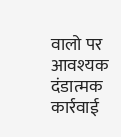वालो पर आवश्यक दंडात्मक कार्रवाई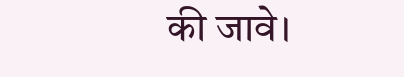की जावे।